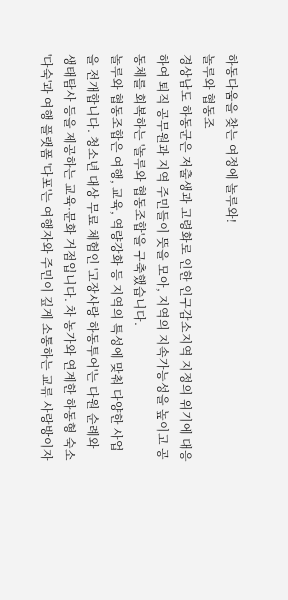하동다움을 찾는 여정에 놀루와!
놀루와 협동조
경상남도 하동군은 저출생과 고령화로 인한 인구감소지역 지정의 위기에 대응하여 퇴직 공무원과 지역 주민들이 뜻을 모아, 지역의 지속가능성을 높이고 공동체를 회복하는 '놀루와 협동조합'을 구축했습니다.
놀루와 협동조합은 여행, 교육, 역량강화 등 지역의 특성에 맞춰 다양한 사업을 전개합니다. 청소년 대상 무료 체험인 '고장사랑 하동투어'는 다원 순례와 생태탐사 등을 제공하는 교육·문화 거점입니다. 차 농가와 연계한 하동형 숙소 '다숙'과 여행 플랫폼 '다포'는 여행자와 주민이 깊게 소통하는 교류 사랑방이자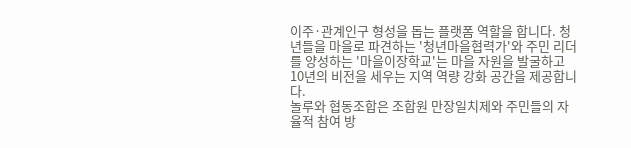이주·관계인구 형성을 돕는 플랫폼 역할을 합니다. 청년들을 마을로 파견하는 '청년마을협력가'와 주민 리더를 양성하는 '마을이장학교'는 마을 자원을 발굴하고 10년의 비전을 세우는 지역 역량 강화 공간을 제공합니다.
놀루와 협동조합은 조합원 만장일치제와 주민들의 자율적 참여 방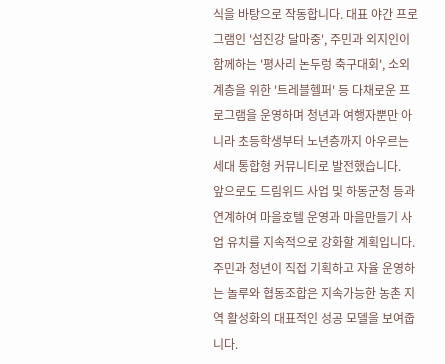식을 바탕으로 작동합니다. 대표 야간 프로그램인 '섬진강 달마중', 주민과 외지인이 함께하는 '평사리 논두렁 축구대회', 소외계층을 위한 '트레블헬퍼' 등 다채로운 프로그램을 운영하며 청년과 여행자뿐만 아니라 초등학생부터 노년층까지 아우르는 세대 통합형 커뮤니티로 발전했습니다.
앞으로도 드림위드 사업 및 하동군청 등과 연계하여 마을호텔 운영과 마을만들기 사업 유치를 지속적으로 강화할 계획입니다. 주민과 청년이 직접 기획하고 자율 운영하는 놀루와 협동조합은 지속가능한 농촌 지역 활성화의 대표적인 성공 모델을 보여줍니다.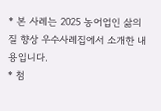* 본 사례는 2025 농어업인 삶의 질 향상 우수사례집에서 소개한 내용입니다.
* 첨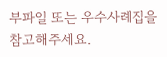부파일 또는 우수사례집을 참고해주세요.